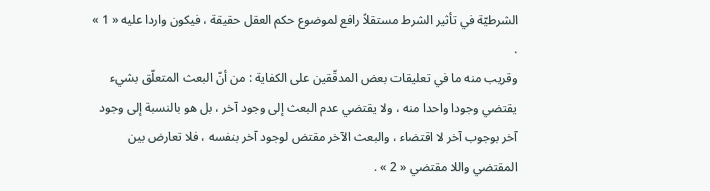الشرطيّة في تأثير الشرط مستقلاً رافع لموضوع حكم العقل حقيقة ، فيكون واردا عليه « 1 » .
وقريب منه ما في تعليقات بعض المدقّقين على الكفاية : من أنّ البعث المتعلّق بشيء يقتضي وجودا واحدا منه ، ولا يقتضي عدم البعث إلى وجود آخر ، بل هو بالنسبة إلى وجود آخر بوجوب آخر لا اقتضاء ، والبعث الآخر مقتض لوجود آخر بنفسه ، فلا تعارض بين المقتضي واللا مقتضي « 2 » .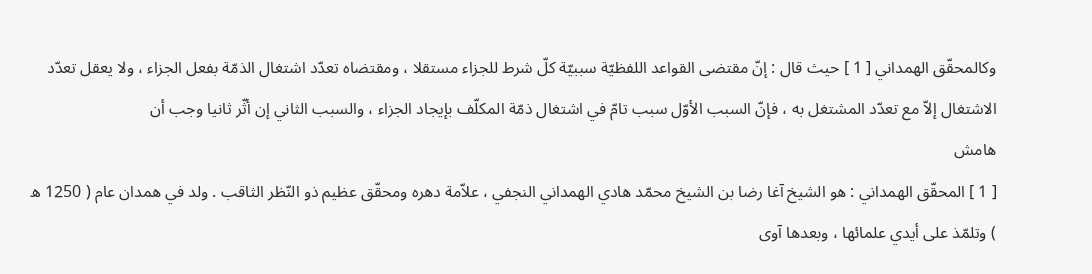وكالمحقّق الهمداني [ 1 ] حيث قال : إنّ مقتضى القواعد اللفظيّة سببيّة كلّ شرط للجزاء مستقلا ، ومقتضاه تعدّد اشتغال الذمّة بفعل الجزاء ، ولا يعقل تعدّد الاشتغال إلاّ مع تعدّد المشتغل به ، فإنّ السبب الأوّل سبب تامّ في اشتغال ذمّة المكلّف بإيجاد الجزاء ، والسبب الثاني إن أثّر ثانيا وجب أن
هامش
[ 1 ] المحقّق الهمداني : هو الشيخ آغا رضا بن الشيخ محمّد هادي الهمداني النجفي ، علاّمة دهره ومحقّق عظيم ذو النّظر الثاقب . ولد في همدان عام ( 1250 ه ) وتلمّذ على أيدي علمائها ، وبعدها آوى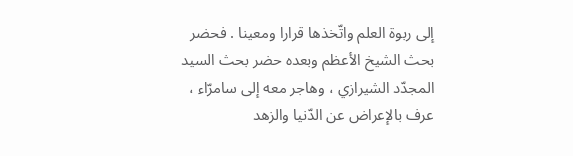إلى ربوة العلم واتّخذها قرارا ومعينا . فحضر بحث الشيخ الأعظم وبعده حضر بحث السيد المجدّد الشيرازي ، وهاجر معه إلى سامرّاء ، عرف بالإعراض عن الدّنيا والزهد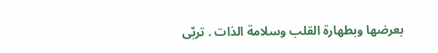بعرضها وبطهارة القلب وسلامة الذات . تربّى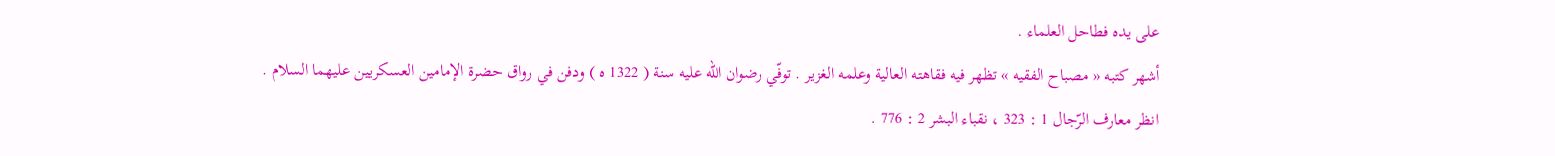على يده فطاحل العلماء .
أشهر كتبه « مصباح الفقيه » تظهر فيه فقاهته العالية وعلمه الغزير . توفّي رضوان اللّه عليه سنة ( 1322 ه ) ودفن في رواق حضرة الإمامين العسكريين عليهما السلام .
انظر معارف الرّجال 1 : 323 ، نقباء البشر 2 : 776 .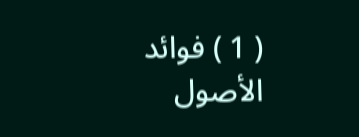( 1 ) فوائد الأصول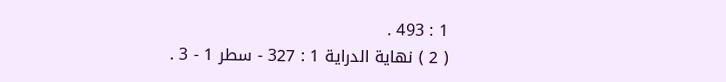1 : 493 .
( 2 ) نهاية الدراية 1 : 327 - سطر 1 - 3 .